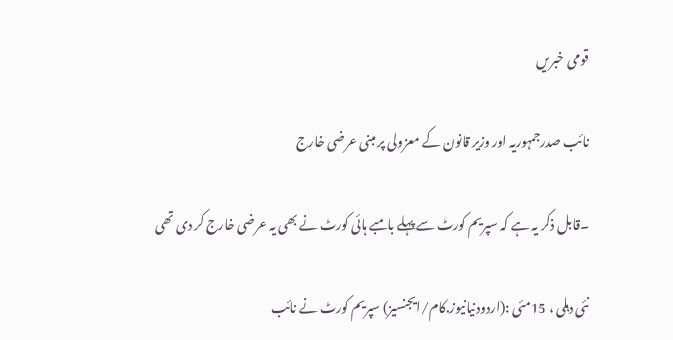قومی خبریں

نائب صدرجمہوریہ اور وزیر قانون کے معزولی پر مبنی عرضی خارج

۔قابل ذکر یہ ہے کہ سپریم کورٹ سے پہلے بامبے ہائی کورٹ نے بھی یہ عرضی خارج کر دی تھی

نئی دہلی ، 15مئی :(اردودنیانیوز.کام/ایجنسیز) سپریم کورٹ نے نائب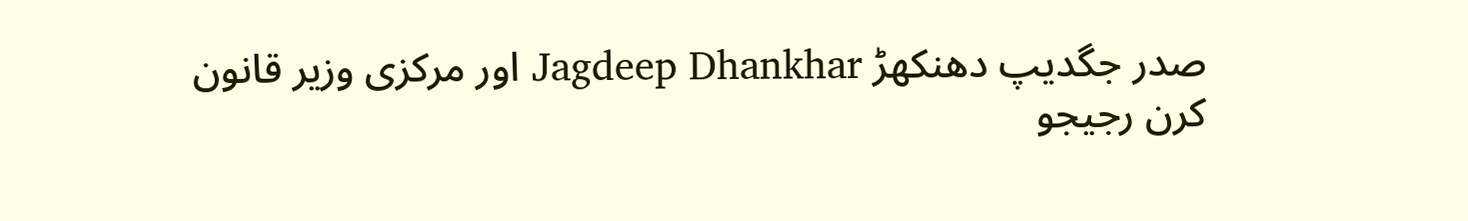صدر جگدیپ دھنکھڑ Jagdeep Dhankhar اور مرکزی وزیر قانون کرن رجیجو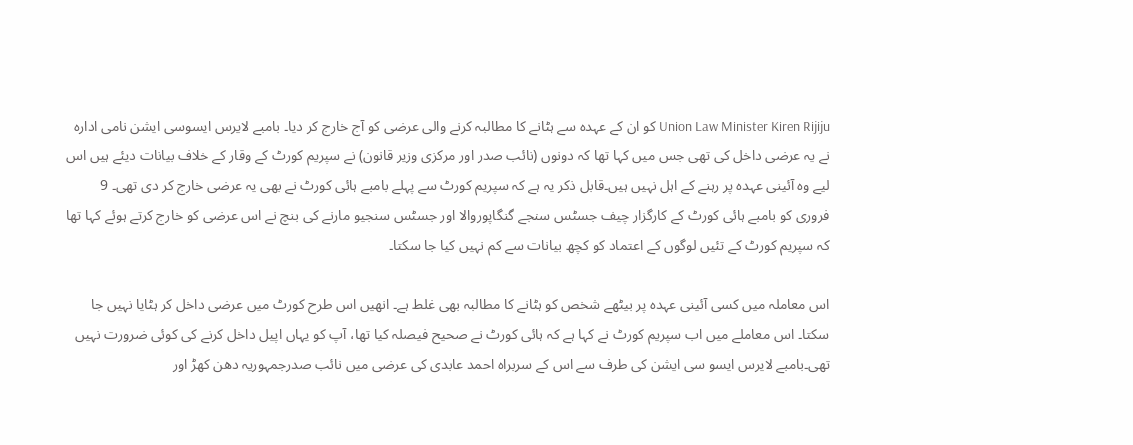Union Law Minister Kiren Rijiju کو ان کے عہدہ سے ہٹانے کا مطالبہ کرنے والی عرضی کو آج خارج کر دیا۔ بامبے لایرس ایسوسی ایشن نامی ادارہ نے یہ عرضی داخل کی تھی جس میں کہا تھا کہ دونوں (نائب صدر اور مرکزی وزیر قانون) نے سپریم کورٹ کے وقار کے خلاف بیانات دیئے ہیں اس لیے وہ آئینی عہدہ پر رہنے کے اہل نہیں ہیں۔قابل ذکر یہ ہے کہ سپریم کورٹ سے پہلے بامبے ہائی کورٹ نے بھی یہ عرضی خارج کر دی تھی۔ 9 فروری کو بامبے ہائی کورٹ کے کارگزار چیف جسٹس سنجے گنگاپوروالا اور جسٹس سنجیو مارنے کی بنچ نے اس عرضی کو خارج کرتے ہوئے کہا تھا کہ سپریم کورٹ کے تئیں لوگوں کے اعتماد کو کچھ بیانات سے کم نہیں کیا جا سکتا۔

اس معاملہ میں کسی آئینی عہدہ پر بیٹھے شخص کو ہٹانے کا مطالبہ بھی غلط ہے۔ انھیں اس طرح کورٹ میں عرضی داخل کر ہٹایا نہیں جا سکتا۔ اس معاملے میں اب سپریم کورٹ نے کہا ہے کہ ہائی کورٹ نے صحیح فیصلہ کیا تھا، آپ کو یہاں اپیل داخل کرنے کی کوئی ضرورت نہیں تھی۔بامبے لایرس ایسو سی ایشن کی طرف سے اس کے سربراہ احمد عابدی کی عرضی میں نائب صدرجمہوریہ دھن کھڑ اور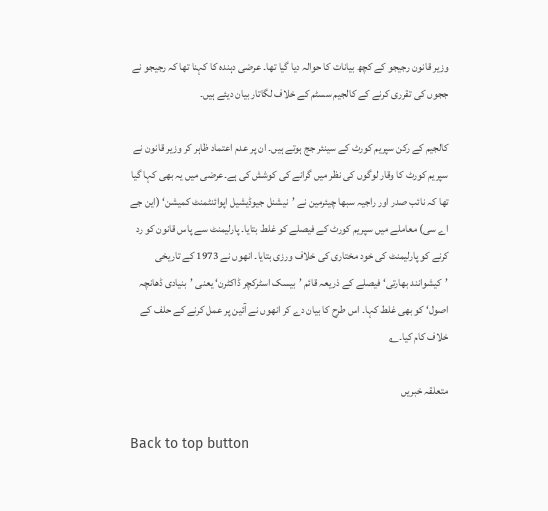وزیر قانون رجیجو کے کچھ بیانات کا حوالہ دیا گیا تھا۔ عرضی دہندہ کا کہنا تھا کہ رجیجو نے ججوں کی تقرری کرنے کے کالجیم سسٹم کے خلاف لگاتار بیان دیئے ہیں۔

کالجیم کے رکن سپریم کورٹ کے سینئر جج ہوتے ہیں۔ ان پر عدم اعتماد ظاہر کر وزیر قانون نے سپریم کورٹ کا وقار لوگوں کی نظر میں گرانے کی کوشش کی ہے۔عرضی میں یہ بھی کہا گیا تھا کہ نائب صدر اور راجیہ سبھا چیئرمین نے ’نیشنل جیوڈیشیل اپوائنٹمنٹ کمیشن‘ (این جے اے سی) معاملے میں سپریم کورٹ کے فیصلے کو غلط بتایا۔ پارلیمنٹ سے پاس قانون کو رد کرنے کو پارلیمنٹ کی خود مختاری کی خلاف ورزی بتایا۔ انھوں نے 1973 کے تاریخی ’کیشوانند بھارتی‘ فیصلے کے ذریعہ قائم ’بیسک اسٹرکچر ڈاکٹرن‘ یعنی ’بنیادی ڈھانچہ اصول‘ کو بھی غلط کہا۔ اس طرح کا بیان دے کر انھوں نے آئین پر عمل کرنے کے حلف کے خلاف کام کیا۔؎

متعلقہ خبریں

Back to top button